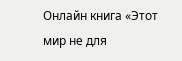Онлайн книга «Этот мир не для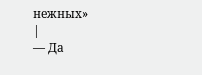нежных»
|
— Да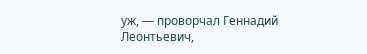уж, — проворчал Геннадий Леонтьевич,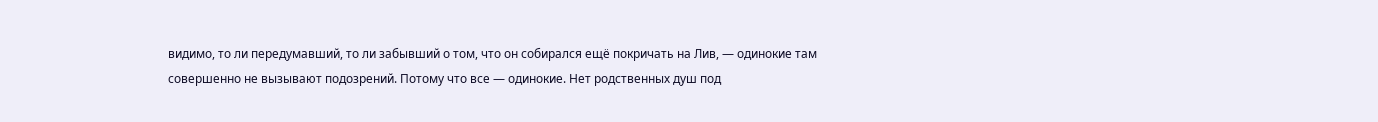видимо, то ли передумавший, то ли забывший о том, что он собирался ещё покричать на Лив, — одинокие там совершенно не вызывают подозрений. Потому что все — одинокие. Нет родственных душ под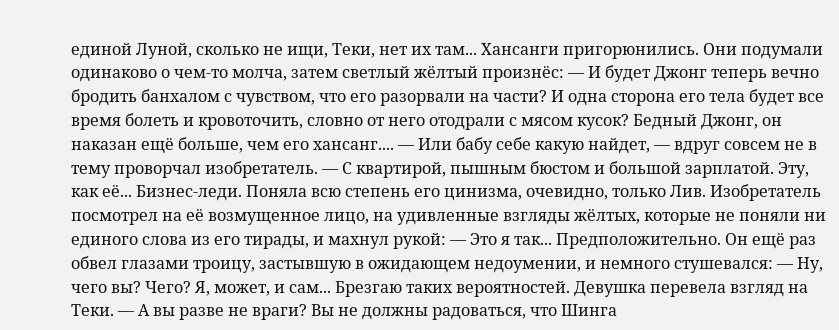единой Луной, сколько не ищи, Теки, нет их там... Хансанги пригорюнились. Они подумали одинаково о чем-то молча, затем светлый жёлтый произнёс: — И будет Джонг теперь вечно бродить банхалом с чувством, что его разорвали на части? И одна сторона его тела будет все время болеть и кровоточить, словно от него отодрали с мясом кусок? Бедный Джонг, он наказан ещё больше, чем его хансанг.... — Или бабу себе какую найдет, — вдруг совсем не в тему проворчал изобретатель. — С квартирой, пышным бюстом и большой зарплатой. Эту, как её... Бизнес-леди. Поняла всю степень его цинизма, очевидно, только Лив. Изобретатель посмотрел на её возмущенное лицо, на удивленные взгляды жёлтых, которые не поняли ни единого слова из его тирады, и махнул рукой: — Это я так... Предположительно. Он ещё раз обвел глазами троицу, застывшую в ожидающем недоумении, и немного стушевался: — Ну, чего вы? Чего? Я, может, и сам... Брезгаю таких вероятностей. Девушка перевела взгляд на Теки. — А вы разве не враги? Вы не должны радоваться, что Шинга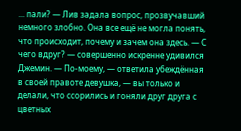... пали? — Лив задала вопрос, прозвучавший немного злобно. Она все ещё не могла понять, что происходит, почему и зачем она здесь. — С чего вдруг? — совершенно искренне удивился Джемин. — По-моему, — ответила убеждённая в своей правоте девушка, — вы только и делали, что ссорились и гоняли друг друга с цветных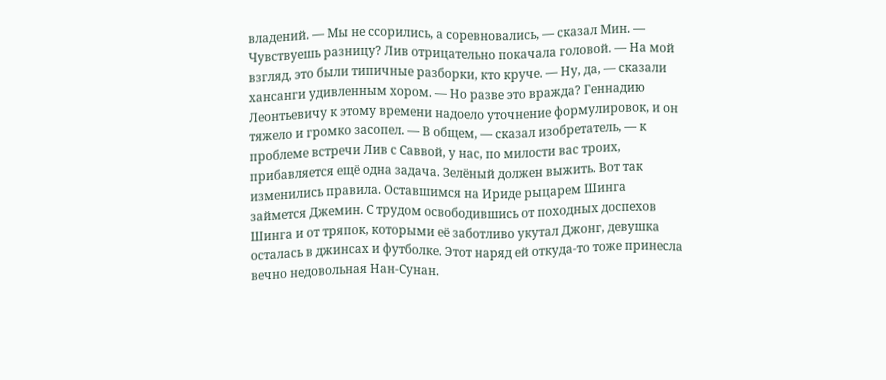владений. — Мы не ссорились, а соревновались, — сказал Мин. — Чувствуешь разницу? Лив отрицательно покачала головой. — На мой взгляд, это были типичные разборки, кто круче. — Ну, да, — сказали хансанги удивленным хором. — Но разве это вражда? Геннадию Леонтьевичу к этому времени надоело уточнение формулировок, и он тяжело и громко засопел. — В общем, — сказал изобретатель, — к проблеме встречи Лив с Саввой, у нас, по милости вас троих, прибавляется ещё одна задача. Зелёный должен выжить. Вот так изменились правила. Оставшимся на Ириде рыцарем Шинга займется Джемин. С трудом освободившись от походных доспехов Шинга и от тряпок, которыми её заботливо укутал Джонг, девушка осталась в джинсах и футболке. Этот наряд ей откуда-то тоже принесла вечно недовольная Нан-Сунан.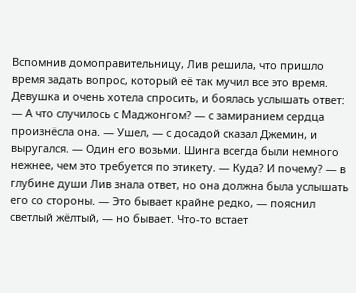Вспомнив домоправительницу, Лив решила, что пришло время задать вопрос, который её так мучил все это время. Девушка и очень хотела спросить, и боялась услышать ответ: — А что случилось с Маджонгом? — с замиранием сердца произнёсла она. — Ушел, — с досадой сказал Джемин, и выругался. — Один его возьми. Шинга всегда были немного нежнее, чем это требуется по этикету. — Куда? И почему? — в глубине души Лив знала ответ, но она должна была услышать его со стороны. — Это бывает крайне редко, — пояснил светлый жёлтый, — но бывает. Что-то встает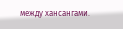между хансангами.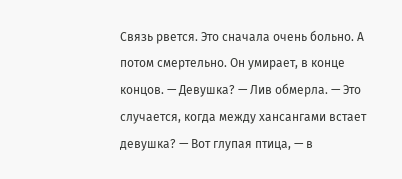Связь рвется. Это сначала очень больно. А потом смертельно. Он умирает, в конце концов. — Девушка? — Лив обмерла. — Это случается, когда между хансангами встает девушка? — Вот глупая птица, — в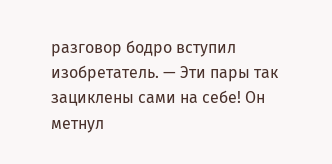разговор бодро вступил изобретатель. — Эти пары так зациклены сами на себе! Он метнул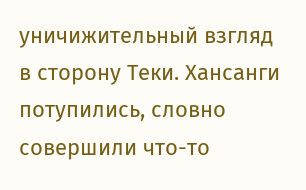уничижительный взгляд в сторону Теки. Хансанги потупились, словно совершили что-то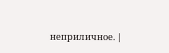неприличное. |